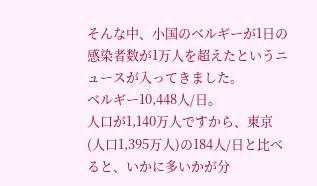そんな中、小国のベルギーが1日の感染者数が1万人を超えたというニュースが入ってきました。
ベルギー10,448人/日。
人口が1,140万人ですから、東京(人口1,395万人)の184人/日と比べると、いかに多いかが分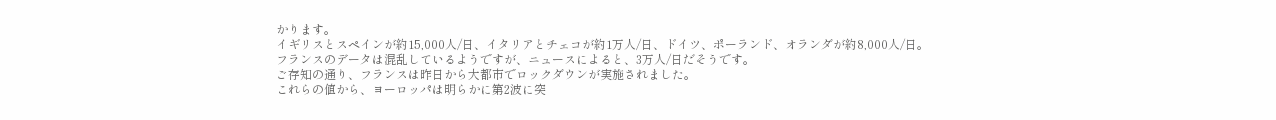かります。
イギリスとスペインが約15,000人/日、イタリアとチェコが約1万人/日、ドイツ、ポーランド、オランダが約8,000人/日。
フランスのデータは混乱しているようですが、ニュースによると、3万人/日だそうです。
ご存知の通り、フランスは昨日から大都市でロックダウンが実施されました。
これらの値から、ヨーロッパは明らかに第2波に突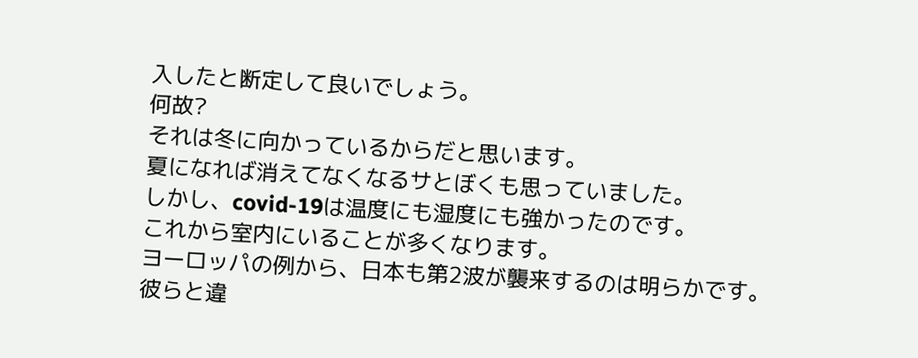入したと断定して良いでしょう。
何故?
それは冬に向かっているからだと思います。
夏になれば消えてなくなるサとぼくも思っていました。
しかし、covid-19は温度にも湿度にも強かったのです。
これから室内にいることが多くなります。
ヨーロッパの例から、日本も第2波が襲来するのは明らかです。
彼らと違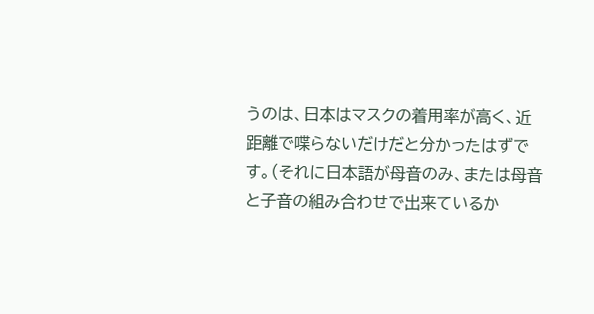うのは、日本はマスクの着用率が高く、近距離で喋らないだけだと分かったはずです。(それに日本語が母音のみ、または母音と子音の組み合わせで出来ているか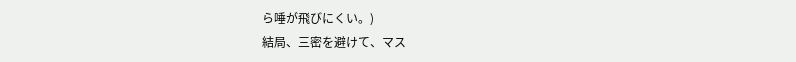ら唾が飛びにくい。)
結局、三密を避けて、マス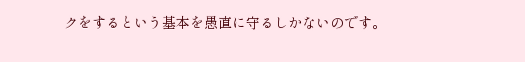クをするという基本を愚直に守るしかないのです。